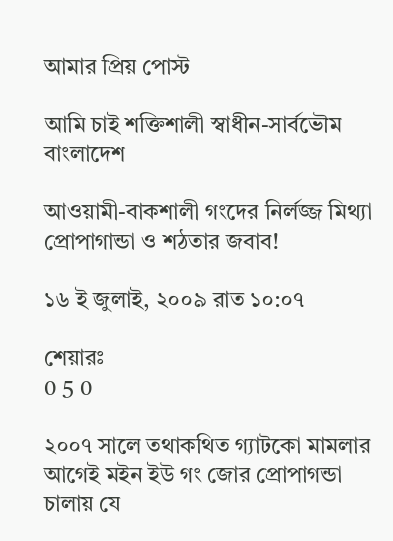আমার প্রিয় পোস্ট

আমি চাই শক্তিশালী স্বাধীন-সার্বভৌম বাংলাদেশ

আওয়ামী-বাকশালী গংদের নির্লজ্জ মিথ্যা প্রোপাগান্ডা ও শঠতার জবাব!

১৬ ই জুলাই, ২০০৯ রাত ১০:০৭

শেয়ারঃ
0 5 0

২০০৭ সালে তথাকথিত গ্যাটকো মামলার আগেই মইন ইউ গং জোর প্রোপাগন্ডা চালায় যে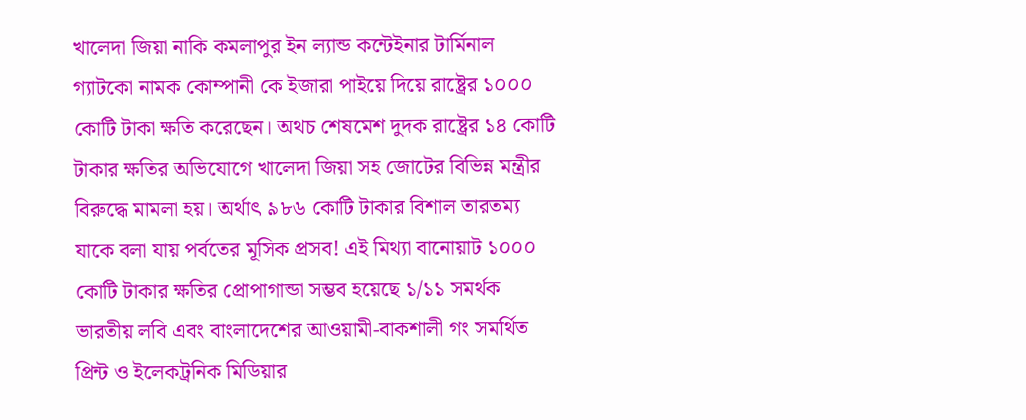খালেদা জিয়া নাকি কমলাপুর ইন ল্যান্ড কন্টেইনার টার্মিনাল গ্যাটকো নামক কোম্পানী কে ইজারা পাইয়ে দিয়ে রাষ্ট্রের ১০০০ কোটি টাকা ক্ষতি করেছেন। অথচ শেষমেশ দুদক রাষ্ট্রের ১৪ কোটি টাকার ক্ষতির অভিযোগে খালেদা জিয়া সহ জোটের বিভিন্ন মন্ত্রীর বিরুদ্ধে মামলা হয়। অর্থাৎ ৯৮৬ কোটি টাকার বিশাল তারতম্য যাকে বলা যায় পর্বতের মূসিক প্রসব! এই মিথ্যা বানোয়াট ১০০০ কোটি টাকার ক্ষতির প্রোপাগান্ডা সম্ভব হয়েছে ১/১১ সমর্থক ভারতীয় লবি এবং বাংলাদেশের আওয়ামী-বাকশালী গং সমর্থিত প্রিন্ট ও ইলেকট্রনিক মিডিয়ার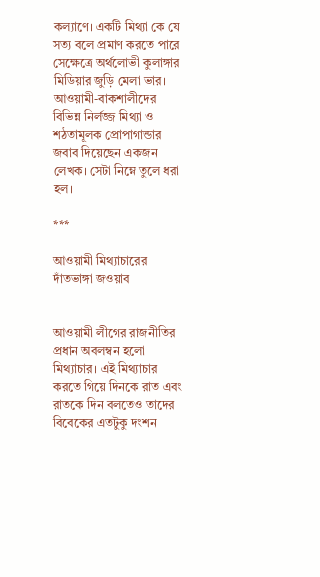কল্যাণে। একটি মিথ্যা কে যে সত্য বলে প্রমাণ করতে পারে সেক্ষেত্রে অর্থলোভী কুলাঙ্গার মিডিয়ার জুড়ি মেলা ভার। আওয়ামী-বাকশালীদের বিভিন্ন নির্লজ্জ মিথ্যা ও শঠতামূলক প্রোপাগান্ডার জবাব দিয়েছেন একজন লেখক। সেটা নিম্নে তুলে ধরা হল।

***

আওয়ামী মিথ্যাচারের দাঁতভাঙ্গা জওয়াব


আওয়ামী লীগের রাজনীতির প্রধান অবলম্বন হলো মিথ্যাচার। এই মিথ্যাচার করতে গিয়ে দিনকে রাত এবং রাতকে দিন বলতেও তাদের বিবেকের এতটুকু দংশন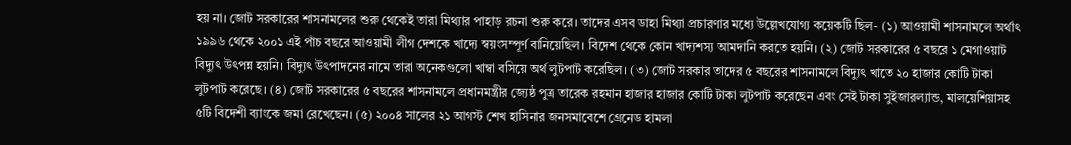হয় না। জোট সরকারের শাসনামলের শুরু থেকেই তারা মিথ্যার পাহাড় রচনা শুরু করে। তাদের এসব ডাহা মিথ্যা প্রচারণার মধ্যে উল্লেখযোগ্য কয়েকটি ছিল- (১) আওয়ামী শাসনামলে অর্থাৎ ১৯৯৬ থেকে ২০০১ এই পাঁচ বছরে আওয়ামী লীগ দেশকে খাদ্যে স্বয়ংসম্পূর্ণ বানিয়েছিল। বিদেশ থেকে কোন খাদ্যশস্য আমদানি করতে হয়নি। (২) জোট সরকারের ৫ বছরে ১ মেগাওয়াট বিদ্যুৎ উৎপন্ন হয়নি। বিদ্যুৎ উৎপাদনের নামে তারা অনেকগুলো খাম্বা বসিয়ে অর্থ লুটপাট করেছিল। (৩) জোট সরকার তাদের ৫ বছরের শাসনামলে বিদ্যুৎ খাতে ২০ হাজার কোটি টাকা লুটপাট করেছে। (৪) জোট সরকারের ৫ বছরের শাসনামলে প্রধানমন্ত্রীর জ্যেষ্ঠ পুত্র তারেক রহমান হাজার হাজার কোটি টাকা লুটপাট করেছেন এবং সেই টাকা সুইজারল্যান্ড, মালয়েশিয়াসহ ৫টি বিদেশী ব্যাংকে জমা রেখেছেন। (৫) ২০০৪ সালের ২১ আগস্ট শেখ হাসিনার জনসমাবেশে গ্রেনেড হামলা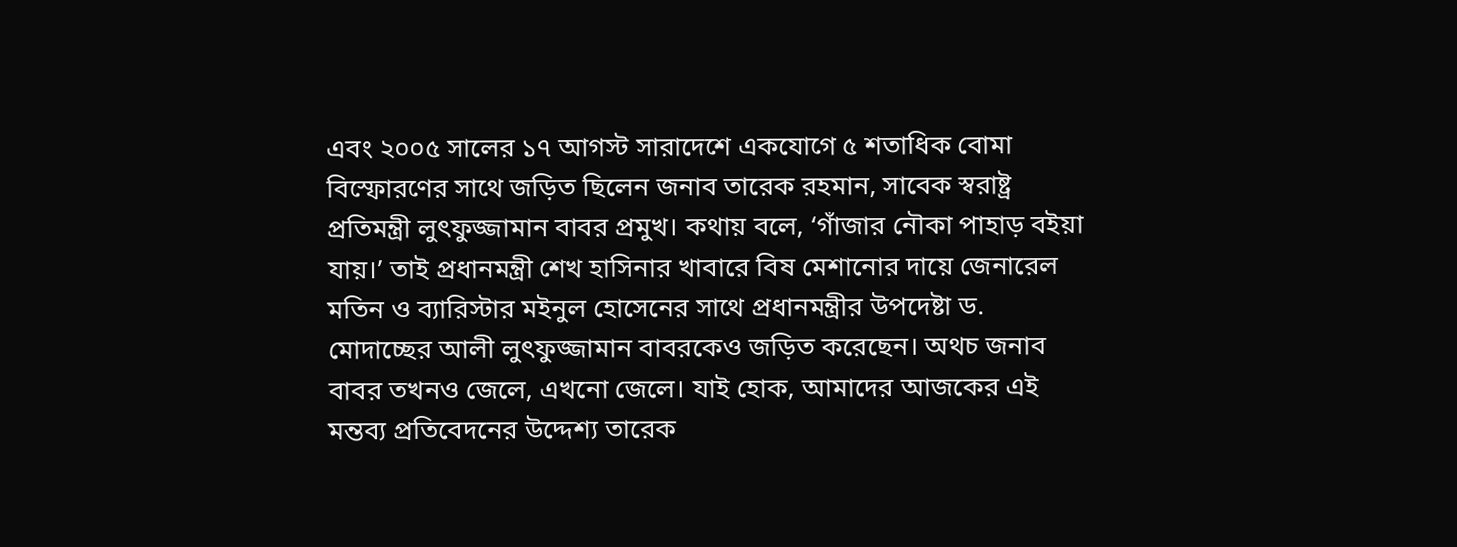এবং ২০০৫ সালের ১৭ আগস্ট সারাদেশে একযোগে ৫ শতাধিক বোমা বিস্ফোরণের সাথে জড়িত ছিলেন জনাব তারেক রহমান, সাবেক স্বরাষ্ট্র প্রতিমন্ত্রী লুৎফুজ্জামান বাবর প্রমুখ। কথায় বলে, ‘গাঁজার নৌকা পাহাড় বইয়া যায়।’ তাই প্রধানমন্ত্রী শেখ হাসিনার খাবারে বিষ মেশানোর দায়ে জেনারেল মতিন ও ব্যারিস্টার মইনুল হোসেনের সাথে প্রধানমন্ত্রীর উপদেষ্টা ড. মোদাচ্ছের আলী লুৎফুজ্জামান বাবরকেও জড়িত করেছেন। অথচ জনাব বাবর তখনও জেলে, এখনো জেলে। যাই হোক, আমাদের আজকের এই মন্তব্য প্রতিবেদনের উদ্দেশ্য তারেক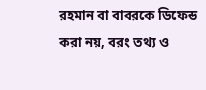রহমান বা বাবরকে ডিফেন্ড করা নয়, বরং তথ্য ও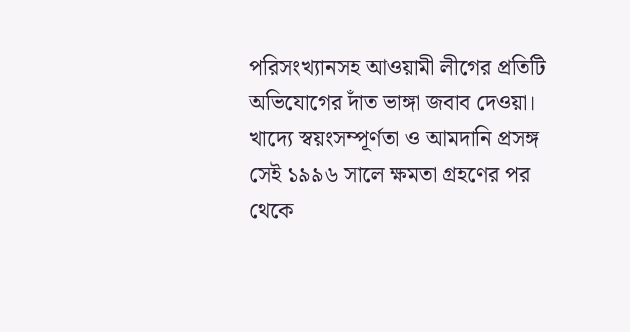পরিসংখ্যানসহ আওয়ামী লীগের প্রতিটি অভিযোগের দাঁত ভাঙ্গা জবাব দেওয়া।
খাদ্যে স্বয়ংসম্পূর্ণতা ও আমদানি প্রসঙ্গ
সেই ১৯৯৬ সালে ক্ষমতা গ্রহণের পর থেকে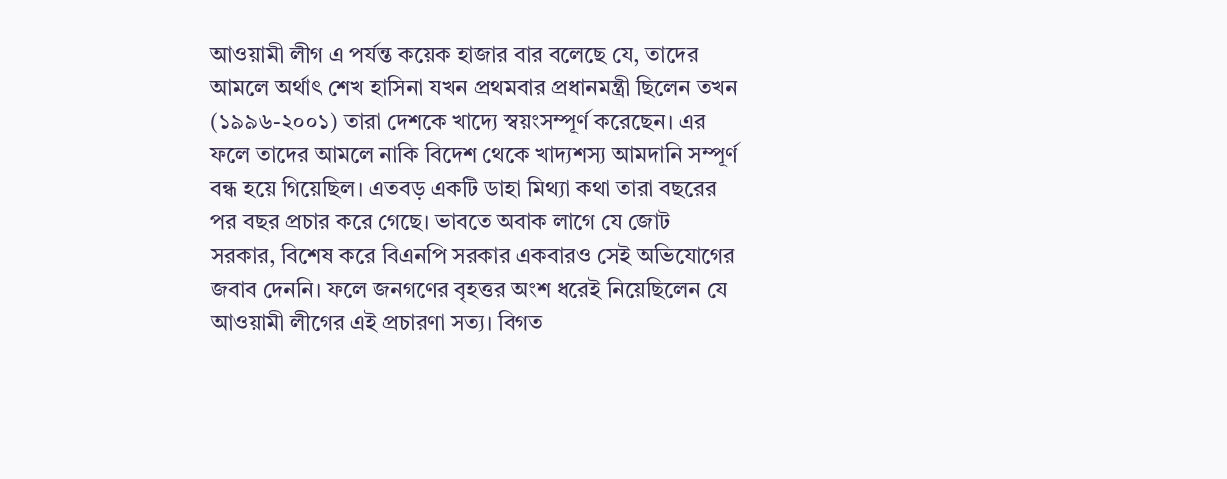আওয়ামী লীগ এ পর্যন্ত কয়েক হাজার বার বলেছে যে, তাদের আমলে অর্থাৎ শেখ হাসিনা যখন প্রথমবার প্রধানমন্ত্রী ছিলেন তখন (১৯৯৬-২০০১) তারা দেশকে খাদ্যে স্বয়ংসম্পূর্ণ করেছেন। এর ফলে তাদের আমলে নাকি বিদেশ থেকে খাদ্যশস্য আমদানি সম্পূর্ণ বন্ধ হয়ে গিয়েছিল। এতবড় একটি ডাহা মিথ্যা কথা তারা বছরের পর বছর প্রচার করে গেছে। ভাবতে অবাক লাগে যে জোট সরকার, বিশেষ করে বিএনপি সরকার একবারও সেই অভিযোগের জবাব দেননি। ফলে জনগণের বৃহত্তর অংশ ধরেই নিয়েছিলেন যে আওয়ামী লীগের এই প্রচারণা সত্য। বিগত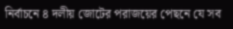নির্বাচনে ৪ দলীয় জোটের পরাজয়ের পেছনে যে সব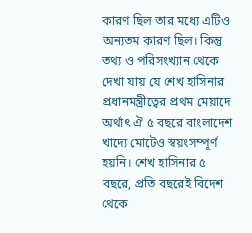কারণ ছিল তার মধ্যে এটিও অন্যতম কারণ ছিল। কিন্তু তথ্য ও পরিসংখ্যান থেকে দেখা যায় যে শেখ হাসিনার প্রধানমন্ত্রীত্বের প্রথম মেয়াদে অর্থাৎ ঐ ৫ বছরে বাংলাদেশ খাদ্যে মোটেও স্বয়ংসম্পূর্ণ হয়নি। শেখ হাসিনার ৫ বছরে, প্রতি বছরেই বিদেশ থেকে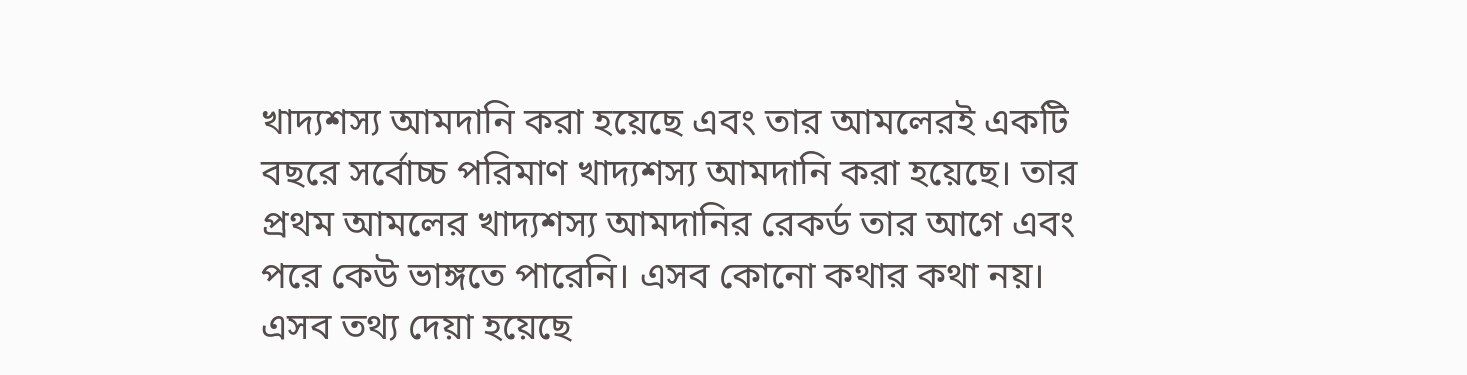খাদ্যশস্য আমদানি করা হয়েছে এবং তার আমলেরই একটি বছরে সর্বোচ্চ পরিমাণ খাদ্যশস্য আমদানি করা হয়েছে। তার প্রথম আমলের খাদ্যশস্য আমদানির রেকর্ড তার আগে এবং পরে কেউ ভাঙ্গতে পারেনি। এসব কোনো কথার কথা নয়। এসব তথ্য দেয়া হয়েছে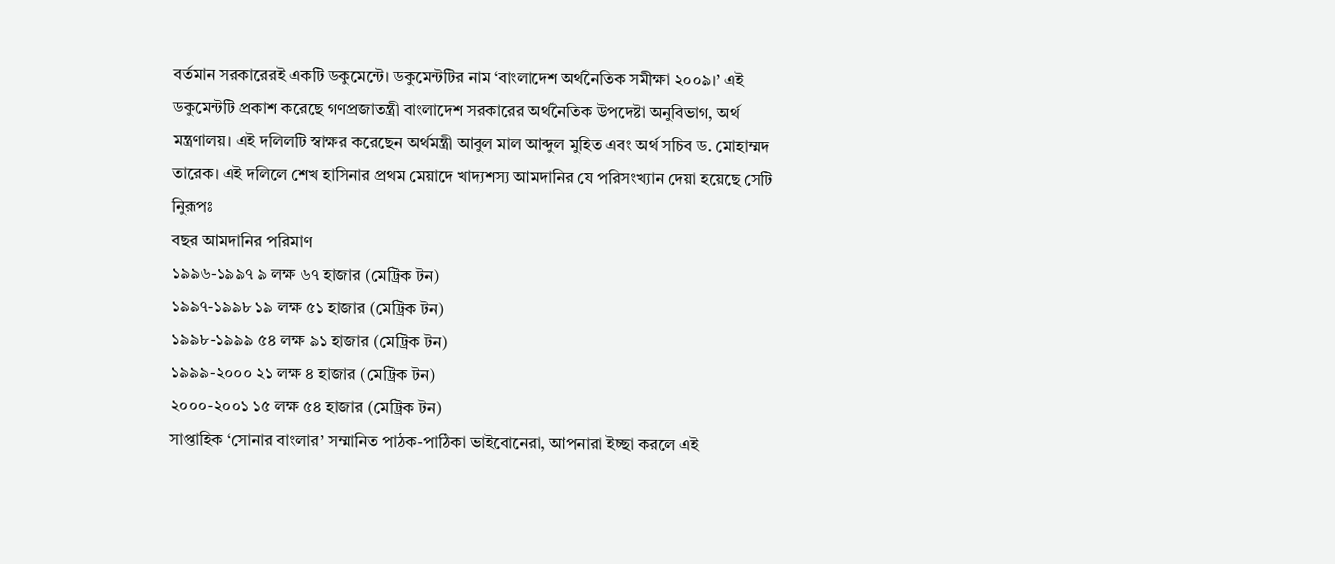বর্তমান সরকারেরই একটি ডকুমেন্টে। ডকুমেন্টটির নাম ‘বাংলাদেশ অর্থনৈতিক সমীক্ষা ২০০৯।’ এই ডকুমেন্টটি প্রকাশ করেছে গণপ্রজাতন্ত্রী বাংলাদেশ সরকারের অর্থনৈতিক উপদেষ্টা অনুবিভাগ, অর্থ মন্ত্রণালয়। এই দলিলটি স্বাক্ষর করেছেন অর্থমন্ত্রী আবুল মাল আব্দুল মুহিত এবং অর্থ সচিব ড. মোহাম্মদ তারেক। এই দলিলে শেখ হাসিনার প্রথম মেয়াদে খাদ্যশস্য আমদানির যে পরিসংখ্যান দেয়া হয়েছে সেটি নিুরূপঃ
বছর আমদানির পরিমাণ
১৯৯৬-১৯৯৭ ৯ লক্ষ ৬৭ হাজার (মেট্রিক টন)
১৯৯৭-১৯৯৮ ১৯ লক্ষ ৫১ হাজার (মেট্রিক টন)
১৯৯৮-১৯৯৯ ৫৪ লক্ষ ৯১ হাজার (মেট্রিক টন)
১৯৯৯-২০০০ ২১ লক্ষ ৪ হাজার (মেট্রিক টন)
২০০০-২০০১ ১৫ লক্ষ ৫৪ হাজার (মেট্রিক টন)
সাপ্তাহিক ‘সোনার বাংলার’ সম্মানিত পাঠক-পাঠিকা ভাইবোনেরা, আপনারা ইচ্ছা করলে এই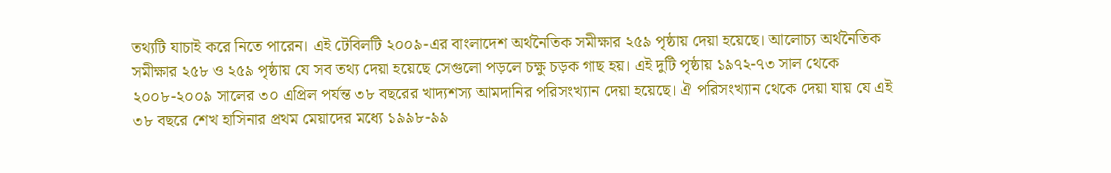তথ্যটি যাচাই করে নিতে পারেন। এই টেবিলটি ২০০৯-এর বাংলাদেশ অর্থনৈতিক সমীক্ষার ২৫৯ পৃষ্ঠায় দেয়া হয়েছে। আলোচ্য অর্থনৈতিক সমীক্ষার ২৫৮ ও ২৫৯ পৃষ্ঠায় যে সব তথ্য দেয়া হয়েছে সেগুলো পড়লে চক্ষু চড়ক গাছ হয়। এই দুটি পৃষ্ঠায় ১৯৭২-৭৩ সাল থেকে ২০০৮-২০০৯ সালের ৩০ এপ্রিল পর্যন্ত ৩৮ বছরের খাদ্যশস্য আমদানির পরিসংখ্যান দেয়া হয়েছে। ঐ পরিসংখ্যান থেকে দেয়া যায় যে এই ৩৮ বছরে শেখ হাসিনার প্রথম মেয়াদের মধ্যে ১৯৯৮-৯৯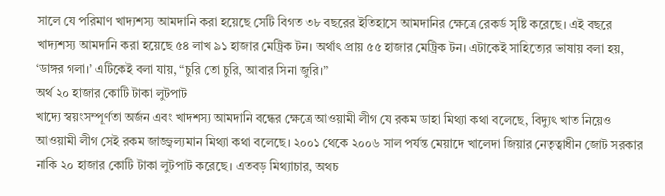সালে যে পরিমাণ খাদ্যশস্য আমদানি করা হয়েছে সেটি বিগত ৩৮ বছরের ইতিহাসে আমদানির ক্ষেত্রে রেকর্ড সৃষ্টি করেছে। এই বছরে খাদ্যশস্য আমদানি করা হয়েছে ৫৪ লাখ ৯১ হাজার মেট্রিক টন। অর্থাৎ প্রায় ৫৫ হাজার মেট্রিক টন। এটাকেই সাহিত্যের ভাষায় বলা হয়, ‘ডাঙ্গর গলা।’ এটিকেই বলা যায়, “চুরি তো চুরি, আবার সিনা জুরি।”
অর্থ ২০ হাজার কোটি টাকা লুটপাট
খাদ্যে স্বয়ংসম্পূর্ণতা অর্জন এবং খাদশস্য আমদানি বন্ধের ক্ষেত্রে আওয়ামী লীগ যে রকম ডাহা মিথ্যা কথা বলেছে, বিদ্যুৎ খাত নিয়েও আওয়ামী লীগ সেই রকম জাজ্জ্বল্যমান মিথ্যা কথা বলেছে। ২০০১ থেকে ২০০৬ সাল পর্যন্ত মেয়াদে খালেদা জিয়ার নেতৃত্বাধীন জোট সরকার নাকি ২০ হাজার কোটি টাকা লুটপাট করেছে। এতবড় মিথ্যাচার, অথচ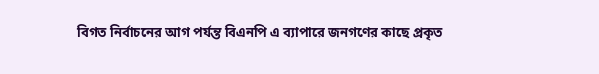বিগত নির্বাচনের আগ পর্যন্ত বিএনপি এ ব্যাপারে জনগণের কাছে প্রকৃত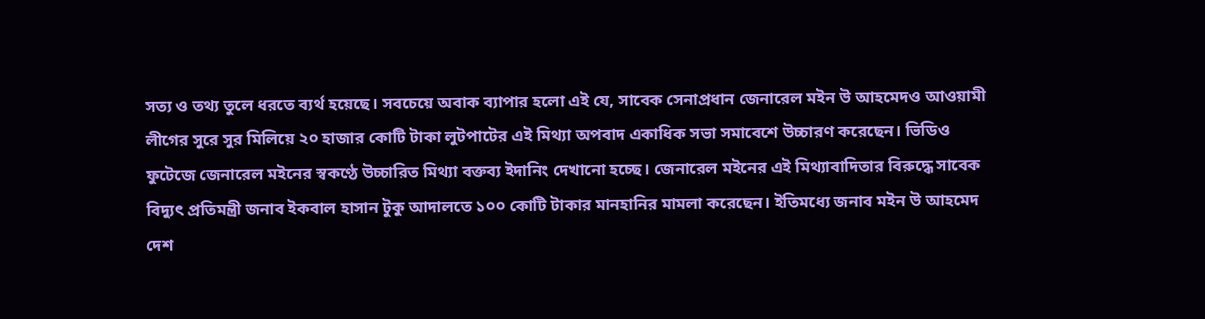সত্য ও তথ্য তুলে ধরতে ব্যর্থ হয়েছে। সবচেয়ে অবাক ব্যাপার হলো এই যে, সাবেক সেনাপ্রধান জেনারেল মইন উ আহমেদও আওয়ামী লীগের সুরে সুর মিলিয়ে ২০ হাজার কোটি টাকা লুটপাটের এই মিথ্যা অপবাদ একাধিক সভা সমাবেশে উচ্চারণ করেছেন। ভিডিও ফুটেজে জেনারেল মইনের স্বকণ্ঠে উচ্চারিত মিথ্যা বক্তব্য ইদানিং দেখানো হচ্ছে। জেনারেল মইনের এই মিথ্যাবাদিতার বিরুদ্ধে সাবেক বিদ্যুৎ প্রতিমন্ত্রী জনাব ইকবাল হাসান টুকু আদালতে ১০০ কোটি টাকার মানহানির মামলা করেছেন। ইতিমধ্যে জনাব মইন উ আহমেদ দেশ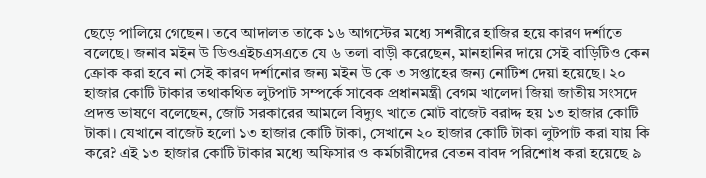ছেড়ে পালিয়ে গেছেন। তবে আদালত তাকে ১৬ আগস্টের মধ্যে সশরীরে হাজির হয়ে কারণ দর্শাতে বলেছে। জনাব মইন উ ডিওএইচএসএতে যে ৬ তলা বাড়ী করেছেন, মানহানির দায়ে সেই বাড়িটিও কেন ক্রোক করা হবে না সেই কারণ দর্শানোর জন্য মইন উ কে ৩ সপ্তাহের জন্য নোটিশ দেয়া হয়েছে। ২০ হাজার কোটি টাকার তথাকথিত লুটপাট সম্পর্কে সাবেক প্রধানমন্ত্রী বেগম খালেদা জিয়া জাতীয় সংসদে প্রদত্ত ভাষণে বলেছেন, জোট সরকারের আমলে বিদ্যুৎ খাতে মোট বাজেট বরাদ্দ হয় ১৩ হাজার কোটি টাকা। যেখানে বাজেট হলো ১৩ হাজার কোটি টাকা, সেখানে ২০ হাজার কোটি টাকা লুটপাট করা যায় কি করে? এই ১৩ হাজার কোটি টাকার মধ্যে অফিসার ও কর্মচারীদের বেতন বাবদ পরিশোধ করা হয়েছে ৯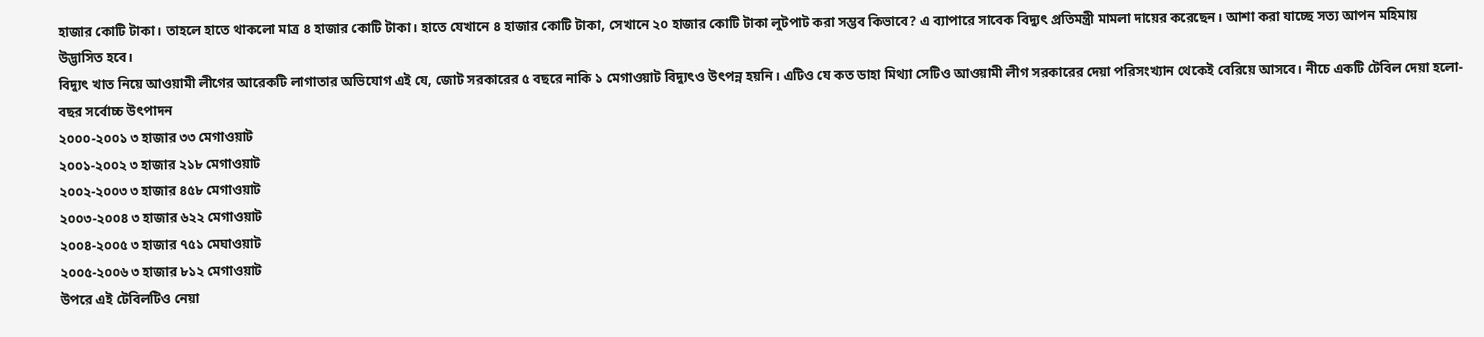হাজার কোটি টাকা। তাহলে হাতে থাকলো মাত্র ৪ হাজার কোটি টাকা। হাতে যেখানে ৪ হাজার কোটি টাকা, সেখানে ২০ হাজার কোটি টাকা লুটপাট করা সম্ভব কিভাবে? এ ব্যাপারে সাবেক বিদ্যুৎ প্রতিমন্ত্রী মামলা দায়ের করেছেন। আশা করা যাচ্ছে সত্য আপন মহিমায় উদ্ভাসিত হবে।
বিদ্যুৎ খাত নিয়ে আওয়ামী লীগের আরেকটি লাগাতার অভিযোগ এই যে, জোট সরকারের ৫ বছরে নাকি ১ মেগাওয়াট বিদ্যুৎও উৎপন্ন হয়নি। এটিও যে কত ডাহা মিথ্যা সেটিও আওয়ামী লীগ সরকারের দেয়া পরিসংখ্যান থেকেই বেরিয়ে আসবে। নীচে একটি টেবিল দেয়া হলো-
বছর সর্বোচ্চ উৎপাদন
২০০০-২০০১ ৩ হাজার ৩৩ মেগাওয়াট
২০০১-২০০২ ৩ হাজার ২১৮ মেগাওয়াট
২০০২-২০০৩ ৩ হাজার ৪৫৮ মেগাওয়াট
২০০৩-২০০৪ ৩ হাজার ৬২২ মেগাওয়াট
২০০৪-২০০৫ ৩ হাজার ৭৫১ মেঘাওয়াট
২০০৫-২০০৬ ৩ হাজার ৮১২ মেগাওয়াট
উপরে এই টেবিলটিও নেয়া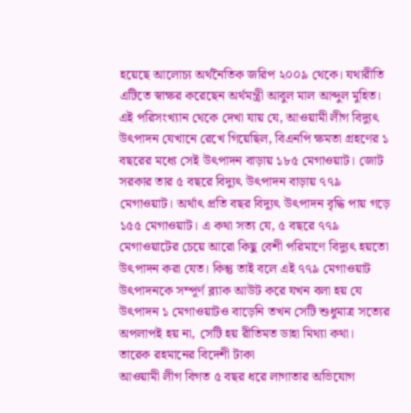হয়েছে আলোচ্য অর্থনৈতিক জরিপ ২০০৯ থেকে। যথারীতি এটিতে স্বাক্ষর করেছেন অর্থমন্ত্রী আবুল মাল আব্দুল মুহিত। এই পরিসংখ্যান থেকে দেখা যায় যে, আওয়ামী লীগ বিদ্যুৎ উৎপাদন যেখানে রেখে গিয়েছিল, বিএনপি ক্ষমতা গ্রহণের ১ বছরের মধ্যে সেই উৎপাদন বাড়ায় ১৮৫ মেগাওয়াট। জোট সরকার তার ৫ বছরে বিদ্যুৎ উৎপাদন বাড়ায় ৭৭৯ মেগাওয়াট। অর্থাৎ প্রতি বছর বিদ্যুৎ উৎপাদন বৃদ্ধি পায় গড়ে ১৫৫ মেগাওয়াট। এ কথা সত্য যে, ৫ বছরে ৭৭৯ মেগাওয়াটের চেয়ে আরো কিছু বেশী পরিমাণে বিদ্যুৎ হয়তো উৎপাদন করা যেত। কিন্তু তাই বলে এই ৭৭৯ মেগাওয়াট উৎপাদনকে সম্পূর্ণ ব্ল্যাক আউট করে যখন বলা হয় যে উৎপাদন ১ মেগাওয়াটও বাড়েনি তখন সেটি শুধুমাত্র সত্যের অপলাপই হয় না, সেটি হয় রীতিমত ডাহা মিথ্যা কথা।
তারেক রহমানের বিদেশী টাকা
আওয়ামী লীগ বিগত ৫ বছর ধরে লাগাতার অভিযোগ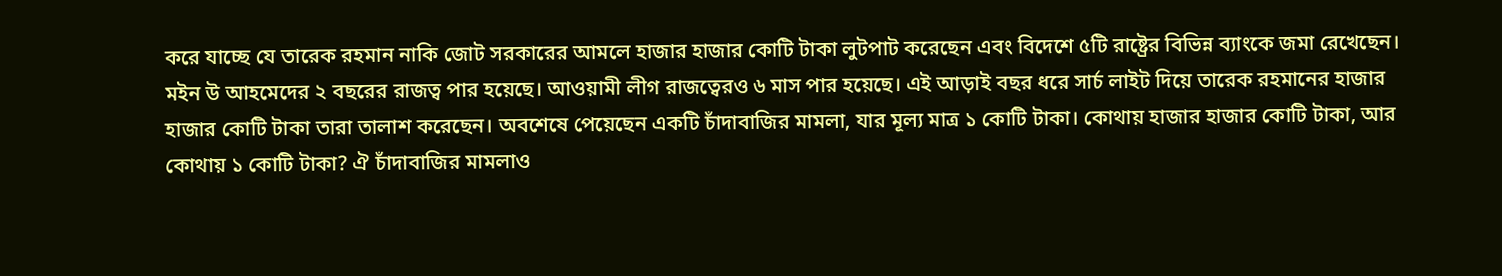করে যাচ্ছে যে তারেক রহমান নাকি জোট সরকারের আমলে হাজার হাজার কোটি টাকা লুটপাট করেছেন এবং বিদেশে ৫টি রাষ্ট্রের বিভিন্ন ব্যাংকে জমা রেখেছেন। মইন উ আহমেদের ২ বছরের রাজত্ব পার হয়েছে। আওয়ামী লীগ রাজত্বেরও ৬ মাস পার হয়েছে। এই আড়াই বছর ধরে সার্চ লাইট দিয়ে তারেক রহমানের হাজার হাজার কোটি টাকা তারা তালাশ করেছেন। অবশেষে পেয়েছেন একটি চাঁদাবাজির মামলা, যার মূল্য মাত্র ১ কোটি টাকা। কোথায় হাজার হাজার কোটি টাকা, আর কোথায় ১ কোটি টাকা? ঐ চাঁদাবাজির মামলাও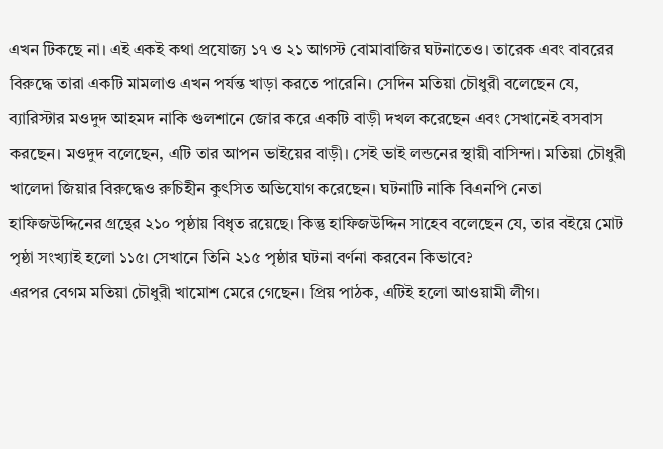এখন টিকছে না। এই একই কথা প্রযোজ্য ১৭ ও ২১ আগস্ট বোমাবাজির ঘটনাতেও। তারেক এবং বাবরের বিরুদ্ধে তারা একটি মামলাও এখন পর্যন্ত খাড়া করতে পারেনি। সেদিন মতিয়া চৌধুরী বলেছেন যে, ব্যারিস্টার মওদুদ আহমদ নাকি গুলশানে জোর করে একটি বাড়ী দখল করেছেন এবং সেখানেই বসবাস করছেন। মওদুদ বলেছেন, এটি তার আপন ভাইয়ের বাড়ী। সেই ভাই লন্ডনের স্থায়ী বাসিন্দা। মতিয়া চৌধুরী খালেদা জিয়ার বিরুদ্ধেও রুচিহীন কুৎসিত অভিযোগ করেছেন। ঘটনাটি নাকি বিএনপি নেতা হাফিজউদ্দিনের গ্রন্থের ২১০ পৃষ্ঠায় বিধৃত রয়েছে। কিন্তু হাফিজউদ্দিন সাহেব বলেছেন যে, তার বইয়ে মোট পৃষ্ঠা সংখ্যাই হলো ১১৫। সেখানে তিনি ২১৫ পৃষ্ঠার ঘটনা বর্ণনা করবেন কিভাবে?
এরপর বেগম মতিয়া চৌধুরী খামোশ মেরে গেছেন। প্রিয় পাঠক, এটিই হলো আওয়ামী লীগ।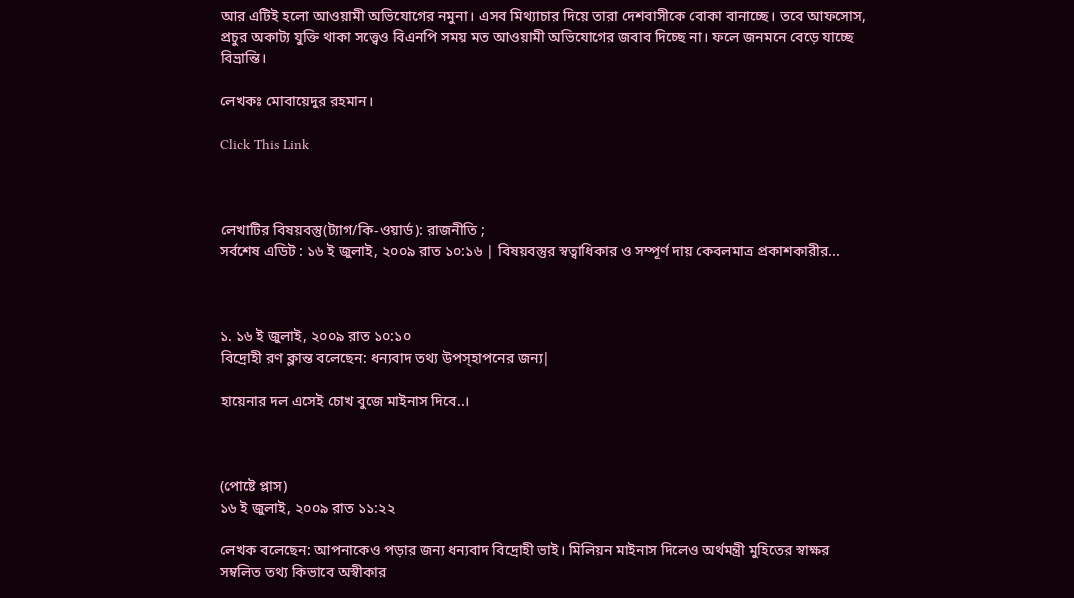আর এটিই হলো আওয়ামী অভিযোগের নমুনা। এসব মিথ্যাচার দিয়ে তারা দেশবাসীকে বোকা বানাচ্ছে। তবে আফসোস, প্রচুর অকাট্য যুক্তি থাকা সত্ত্বেও বিএনপি সময় মত আওয়ামী অভিযোগের জবাব দিচ্ছে না। ফলে জনমনে বেড়ে যাচ্ছে বিভ্রান্তি।

লেখকঃ মোবায়েদুর রহমান।

Click This Link



লেখাটির বিষয়বস্তু(ট্যাগ/কি-ওয়ার্ড): রাজনীতি ;
সর্বশেষ এডিট : ১৬ ই জুলাই, ২০০৯ রাত ১০:১৬ | বিষয়বস্তুর স্বত্বাধিকার ও সম্পূর্ণ দায় কেবলমাত্র প্রকাশকারীর...



১. ১৬ ই জুলাই, ২০০৯ রাত ১০:১০
বিদ্রোহী রণ ক্লান্ত বলেছেন: ধন্যবাদ তথ্য উপস্হাপনের জন্য|

হায়েনার দল এসেই চোখ বুজে মাইনাস দিবে..।



(পোষ্টে প্লাস)
১৬ ই জুলাই, ২০০৯ রাত ১১:২২

লেখক বলেছেন: আপনাকেও পড়ার জন্য ধন্যবাদ বিদ্রোহী ভাই। মিলিয়ন মাইনাস দিলেও অর্থমন্ত্রী মুহিতের স্বাক্ষর সম্বলিত তথ্য কিভাবে অস্বীকার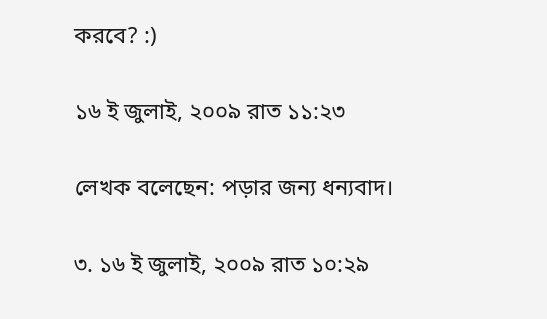করবে? :)

১৬ ই জুলাই, ২০০৯ রাত ১১:২৩

লেখক বলেছেন: পড়ার জন্য ধন্যবাদ।

৩. ১৬ ই জুলাই, ২০০৯ রাত ১০:২৯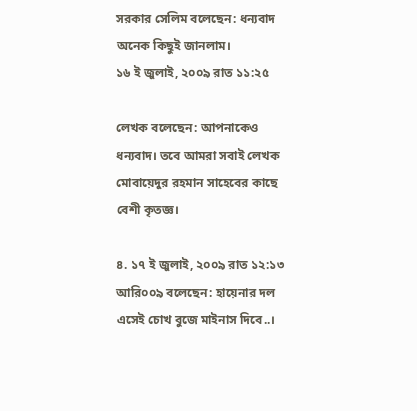সরকার সেলিম বলেছেন: ধন্যবাদ অনেক কিছুই জানলাম।
১৬ ই জুলাই, ২০০৯ রাত ১১:২৫

লেখক বলেছেন: আপনাকেও ধন্যবাদ। তবে আমরা সবাই লেখক মোবায়েদুর রহমান সাহেবের কাছে বেশী কৃতজ্ঞ।

৪. ১৭ ই জুলাই, ২০০৯ রাত ১২:১৩
আরি০০৯ বলেছেন: হায়েনার দল এসেই চোখ বুজে মাইনাস দিবে..।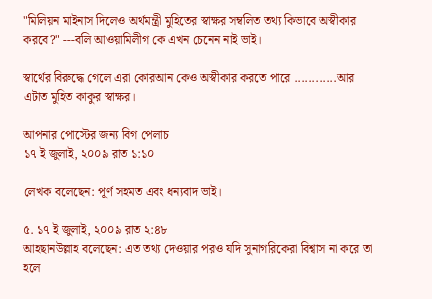"মিলিয়ন মাইনাস দিলেও অর্থমন্ত্রী মুহিতের স্বাক্ষর সম্বলিত তথ্য কিভাবে অস্বীকার করবে?" ---বলি আওয়ামিলীগ কে এখন চেনেন নাই ভাই।

স্বার্থের বিরুদ্ধে গেলে এরা কোরআন কেও অস্বীকার করতে পারে ............আর এটাত মুহিত কাকুর স্বাক্ষর।

আপনার পোস্টের জন্য বিগ পেলাচ
১৭ ই জুলাই, ২০০৯ রাত ১:১০

লেখক বলেছেন: পূর্ণ সহমত এবং ধন্যবাদ ভাই।

৫. ১৭ ই জুলাই, ২০০৯ রাত ২:৪৮
আহছানউল্লাহ বলেছেন: এত তথ্য দেওয়ার পরও যদি সুনাগরিকেরা বিশ্বাস না করে তা হলে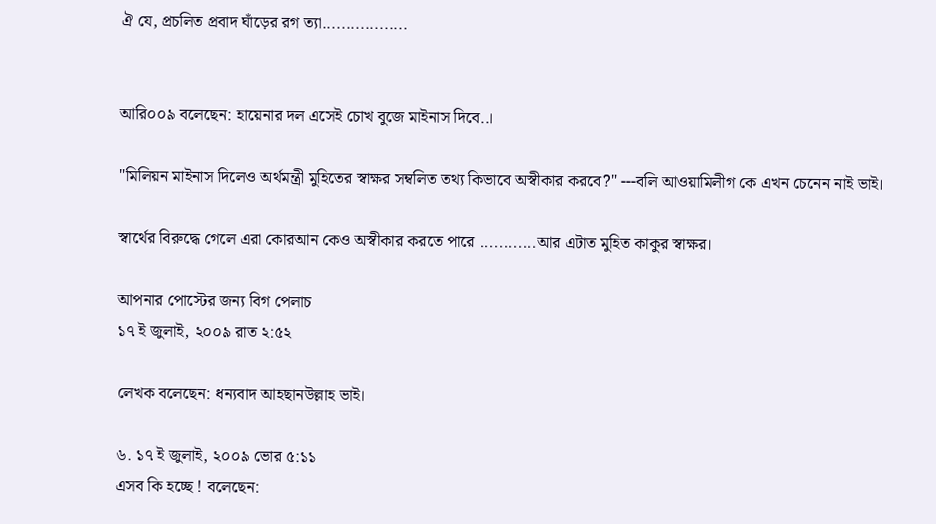ঐ যে, প্রচলিত প্রবাদ ঘাঁড়ের রগ ত্যা..................


আরি০০৯ বলেছেন: হায়েনার দল এসেই চোখ বুজে মাইনাস দিবে..।

"মিলিয়ন মাইনাস দিলেও অর্থমন্ত্রী মুহিতের স্বাক্ষর সম্বলিত তথ্য কিভাবে অস্বীকার করবে?" ---বলি আওয়ামিলীগ কে এখন চেনেন নাই ভাই।

স্বার্থের বিরুদ্ধে গেলে এরা কোরআন কেও অস্বীকার করতে পারে ............আর এটাত মুহিত কাকুর স্বাক্ষর।

আপনার পোস্টের জন্য বিগ পেলাচ
১৭ ই জুলাই, ২০০৯ রাত ২:৫২

লেখক বলেছেন: ধন্যবাদ আহছানউল্লাহ ভাই।

৬. ১৭ ই জুলাই, ২০০৯ ভোর ৫:১১
এসব কি হচ্ছে ! বলেছেন: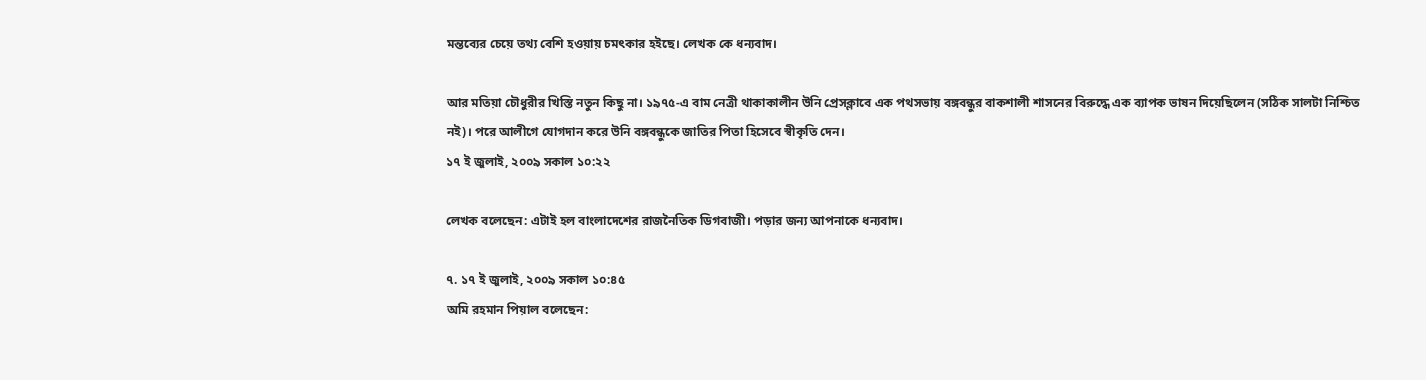মন্তব্যের চেয়ে তথ্য বেশি হওয়ায় চমৎকার হইছে। লেখক কে ধন্যবাদ।

আর মতিয়া চৌধুরীর খিস্তি নতুন কিছু না। ১৯৭৫-এ বাম নেত্রী থাকাকালীন উনি প্রেসক্লাবে এক পথসভায় বঙ্গবন্ধুর বাকশালী শাসনের বিরুদ্ধে এক ব্যাপক ভাষন দিয়েছিলেন (সঠিক সালটা নিশ্চিত নই)। পরে আলীগে যোগদান করে উনি বঙ্গবন্ধুকে জাতির পিতা হিসেবে স্বীকৃতি দেন।
১৭ ই জুলাই, ২০০৯ সকাল ১০:২২

লেখক বলেছেন: এটাই হল বাংলাদেশের রাজনৈতিক ডিগবাজী। পড়ার জন্য আপনাকে ধন্যবাদ।

৭. ১৭ ই জুলাই, ২০০৯ সকাল ১০:৪৫
অমি রহমান পিয়াল বলেছেন: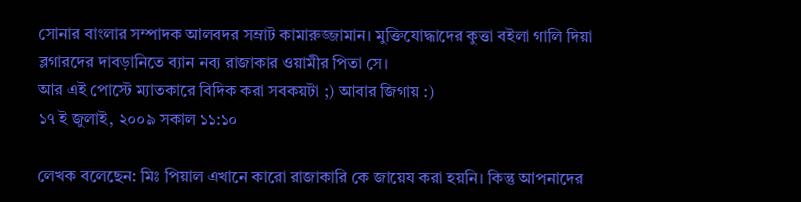সোনার বাংলার সম্পাদক আলবদর সম্রাট কামারুজ্জামান। মুক্তিযোদ্ধাদের কুত্তা বইলা গালি দিয়া ব্লগারদের দাবড়ানিতে ব্যান নব্য রাজাকার ওয়ামীর পিতা সে।
আর এই পোস্টে ম্যাতকারে বিদিক করা সবকয়টা ;) আবার জিগায় :)
১৭ ই জুলাই, ২০০৯ সকাল ১১:১০

লেখক বলেছেন: মিঃ পিয়াল এখানে কারো রাজাকারি কে জায়েয করা হয়নি। কিন্তু আপনাদের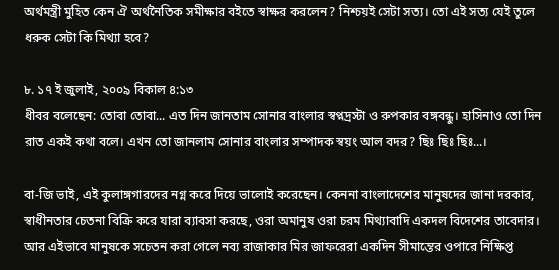অর্থমন্ত্রী মুহিত কেন ঐ অর্থনৈতিক সমীক্ষার বইতে স্বাক্ষর করলেন? নিশ্চয়ই সেটা সত্য। তো এই সত্য যেই তুলে ধরুক সেটা কি মিথ্যা হবে?

৮. ১৭ ই জুলাই, ২০০৯ বিকাল ৪:১৩
ধীবর বলেছেন: তোবা তোবা... এত দিন জানতাম সোনার বাংলার স্বপ্নদ্রস্টা ও রুপকার বঙ্গবন্ধু। হাসিনাও তো দিন রাত একই কথা বলে। এখন তো জানলাম সোনার বাংলার সম্পাদক স্বয়ং আল বদর? ছিঃ ছিঃ ছিঃ...।

বা-জি ভাই, এই কুলাঙ্গগারদের নগ্ন করে দিয়ে ভালোই করেছেন। কেননা বাংলাদেশের মানুষদের জানা দরকার, স্বাধীনতার চেতনা বিক্রি করে যারা ব্যাবসা করছে, ওরা অমানুষ ওরা চরম মিথ্যাবাদি একদল বিদেশের তাবেদার। আর এইভাবে মানুষকে সচেতন করা গেলে নব্য রাজাকার মির জাফরেরা একদিন সীমান্তের ওপারে নিক্ষিপ্ত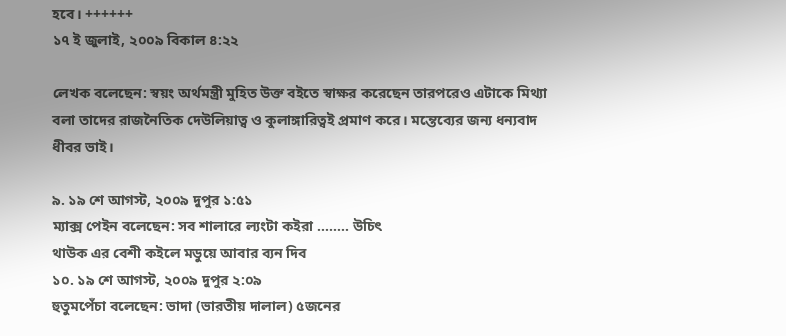হবে। ++++++
১৭ ই জুলাই, ২০০৯ বিকাল ৪:২২

লেখক বলেছেন: স্বয়ং অর্থমন্ত্রী মুহিত উক্ত বইতে স্বাক্ষর করেছেন তারপরেও এটাকে মিথ্যা বলা তাদের রাজনৈতিক দেউলিয়াত্ব ও কুলাঙ্গারিত্বই প্রমাণ করে। মন্তেব্যের জন্য ধন্যবাদ ধীবর ভাই।

৯. ১৯ শে আগস্ট, ২০০৯ দুপুর ১:৫১
ম্যাক্স পেইন বলেছেন: সব শালারে ল্যংটা কইরা ........ উচিৎ
থাউক এর বেশী কইলে মডুয়ে আবার ব্যন দিব
১০. ১৯ শে আগস্ট, ২০০৯ দুপুর ২:০৯
হুতুমপেঁচা বলেছেন: ভাদা (ভারতীয় দালাল) ৫জনের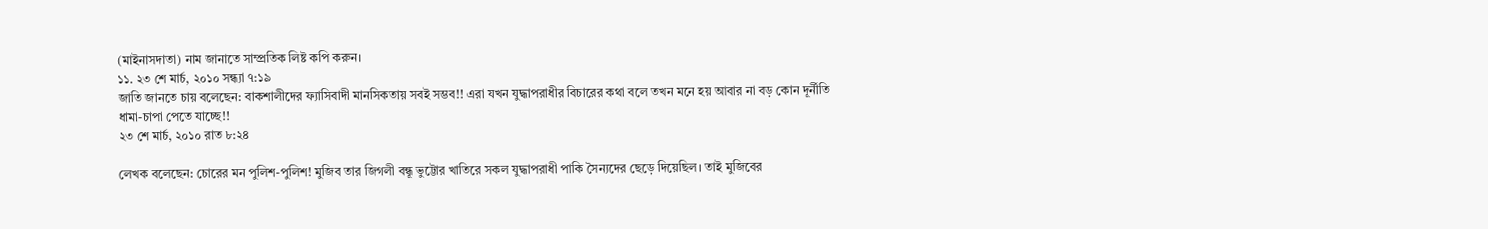(মাইনাসদাতা) নাম জানাতে সাম্প্রতিক লিষ্ট কপি করুন।
১১. ২৩ শে মার্চ, ২০১০ সন্ধ্যা ৭:১৯
জাতি জানতে চায় বলেছেন: বাকশালীদের ফ্যাসিবাদী মানসিকতায় সবই সম্ভব!! এরা যখন যুদ্ধাপরাধীর বিচারের কথা বলে তখন মনে হয় আবার না বড় কোন দূর্নীতি ধামা-চাপা পেতে যাচ্ছে!!
২৩ শে মার্চ, ২০১০ রাত ৮:২৪

লেখক বলেছেন: চোরের মন পুলিশ-পুলিশ! মুজিব তার জিগলী বন্ধূ ভুট্টোর খাতিরে সকল যুদ্ধাপরাধী পাকি সৈন্যদের ছেড়ে দিয়েছিল। তাই মুজিবের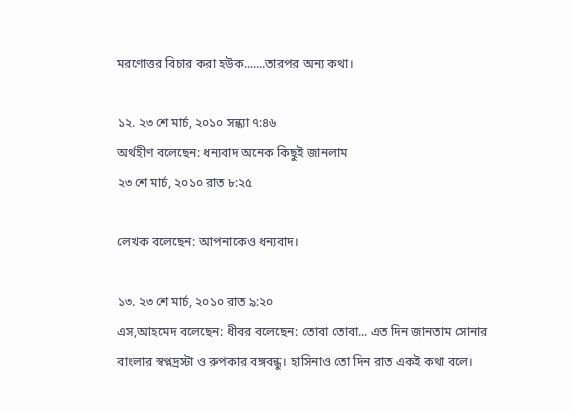মরণোত্তর বিচার করা হউক.......তারপর অন্য কথা।

১২. ২৩ শে মার্চ, ২০১০ সন্ধ্যা ৭:৪৬
অর্থহীণ বলেছেন: ধন্যবাদ অনেক কিছুই জানলাম
২৩ শে মার্চ, ২০১০ রাত ৮:২৫

লেখক বলেছেন: আপনাকেও ধন্যবাদ।

১৩. ২৩ শে মার্চ, ২০১০ রাত ৯:২০
এস,আহমেদ বলেছেন: ধীবর বলেছেন: তোবা তোবা... এত দিন জানতাম সোনার বাংলার স্বপ্নদ্রস্টা ও রুপকার বঙ্গবন্ধু। হাসিনাও তো দিন রাত একই কথা বলে।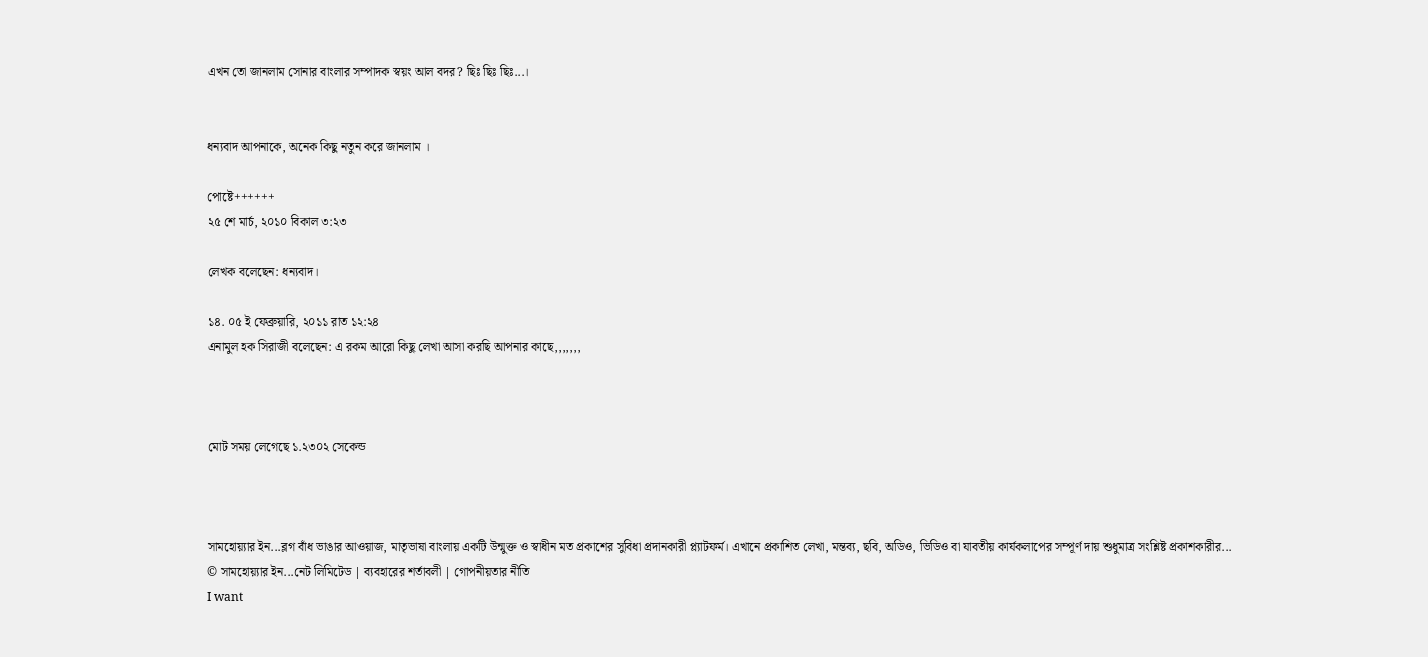এখন তো জানলাম সোনার বাংলার সম্পাদক স্বয়ং আল বদর? ছিঃ ছিঃ ছিঃ...।


ধন্যবাদ আপনাকে, অনেক কিছু নতুন করে জানলাম ।

পোষ্টে++++++
২৫ শে মার্চ, ২০১০ বিকাল ৩:২৩

লেখক বলেছেন: ধন্যবাদ।

১৪. ০৫ ই ফেব্রুয়ারি, ২০১১ রাত ১২:২৪
এনামুল হক সিরাজী বলেছেন: এ রকম আরো কিছু লেখা আসা করছি আপনার কাছে,,,,,,,



মোট সময় লেগেছে ১.২৩০২ সেকেন্ড



সামহোয়‍্যার ইন...ব্লগ বাঁধ ভাঙার আওয়াজ, মাতৃভাষা বাংলায় একটি উন্মুক্ত ও স্বাধীন মত প্রকাশের সুবিধা প্রদানকারী প্ল্যাটফর্ম। এখানে প্রকাশিত লেখা, মন্তব‍্য, ছবি, অডিও, ভিডিও বা যাবতীয় কার্যকলাপের সম্পূর্ণ দায় শুধুমাত্র সংশ্লিষ্ট প্রকাশকারীর...
© সামহোয়্যার ইন...নেট লিমিটেড | ব্যবহারের শর্তাবলী | গোপনীয়তার নীতি
I want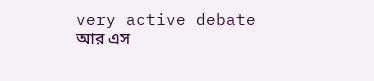very active debate
আর এস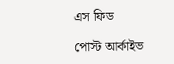এস ফিড

পোস্ট আর্কাইভ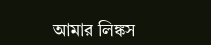আমার লিঙ্কস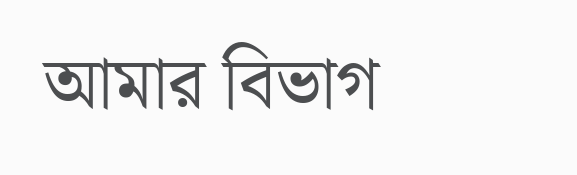আমার বিভাগ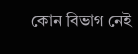কোন বিভাগ নেই